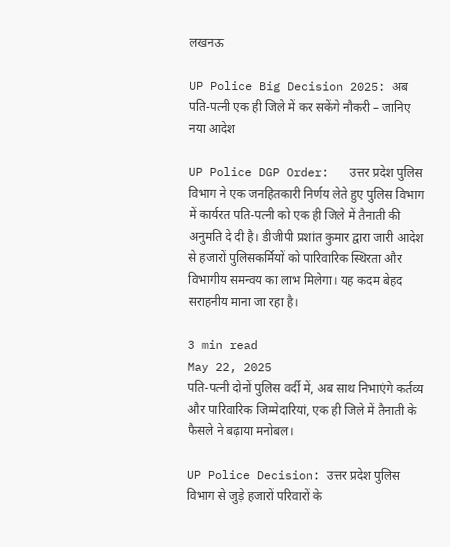लखनऊ

UP Police Big Decision 2025: अब पति-पत्नी एक ही जिले में कर सकेंगे नौकरी – जानिए नया आदेश

UP Police DGP Order:   उत्तर प्रदेश पुलिस विभाग ने एक जनहितकारी निर्णय लेते हुए पुलिस विभाग में कार्यरत पति-पत्नी को एक ही जिले में तैनाती की अनुमति दे दी है। डीजीपी प्रशांत कुमार द्वारा जारी आदेश से हजारों पुलिसकर्मियों को पारिवारिक स्थिरता और विभागीय समन्वय का लाभ मिलेगा। यह कदम बेहद सराहनीय माना जा रहा है।

3 min read
May 22, 2025
पति-पत्नी दोनों पुलिस वर्दी में, अब साथ निभाएंगे कर्तव्य और पारिवारिक जिम्मेदारियां, एक ही जिले में तैनाती के फैसले ने बढ़ाया मनोबल।

UP Police Decision: उत्तर प्रदेश पुलिस विभाग से जुड़े हजारों परिवारों के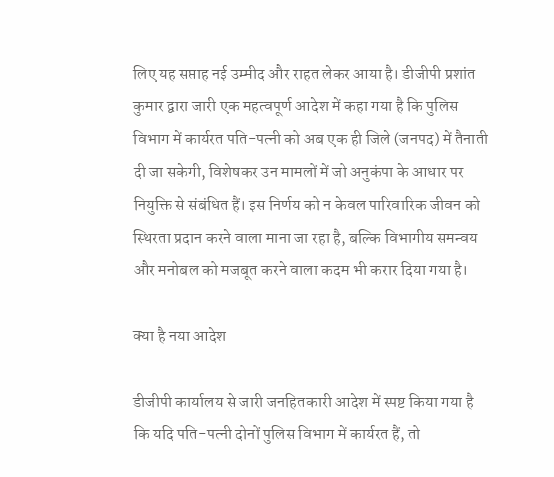लिए यह सप्ताह नई उम्मीद और राहत लेकर आया है। डीजीपी प्रशांत कुमार द्वारा जारी एक महत्वपूर्ण आदेश में कहा गया है कि पुलिस विभाग में कार्यरत पति-पत्नी को अब एक ही जिले (जनपद) में तैनाती दी जा सकेगी, विशेषकर उन मामलों में जो अनुकंपा के आधार पर नियुक्ति से संबंधित हैं। इस निर्णय को न केवल पारिवारिक जीवन को स्थिरता प्रदान करने वाला माना जा रहा है, बल्कि विभागीय समन्वय और मनोबल को मजबूत करने वाला कदम भी करार दिया गया है।

क्या है नया आदेश

डीजीपी कार्यालय से जारी जनहितकारी आदेश में स्पष्ट किया गया है कि यदि पति-पत्नी दोनों पुलिस विभाग में कार्यरत हैं, तो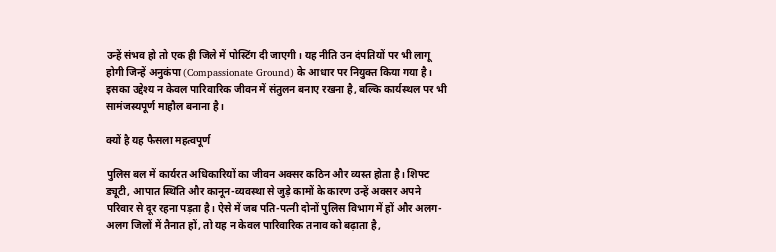उन्हें संभव हो तो एक ही जिले में पोस्टिंग दी जाएगी। यह नीति उन दंपतियों पर भी लागू होगी जिन्हें अनुकंपा (Compassionate Ground) के आधार पर नियुक्त किया गया है। इसका उद्देश्य न केवल पारिवारिक जीवन में संतुलन बनाए रखना है, बल्कि कार्यस्थल पर भी सामंजस्यपूर्ण माहौल बनाना है।

क्यों है यह फैसला महत्वपूर्ण

पुलिस बल में कार्यरत अधिकारियों का जीवन अक्सर कठिन और व्यस्त होता है। शिफ्ट ड्यूटी, आपात स्थिति और कानून-व्यवस्था से जुड़े कामों के कारण उन्हें अक्सर अपने परिवार से दूर रहना पड़ता है। ऐसे में जब पति-पत्नी दोनों पुलिस विभाग में हों और अलग-अलग जिलों में तैनात हों, तो यह न केवल पारिवारिक तनाव को बढ़ाता है,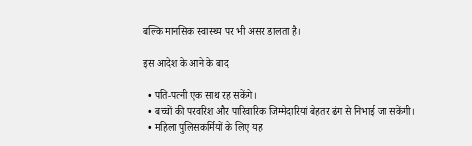बल्कि मानसिक स्वास्थ्य पर भी असर डालता है।

इस आदेश के आने के बाद

  • पति-पत्नी एक साथ रह सकेंगे।
  • बच्चों की परवरिश और पारिवारिक जिम्मेदारियां बेहतर ढंग से निभाई जा सकेंगी।
  • महिला पुलिसकर्मियों के लिए यह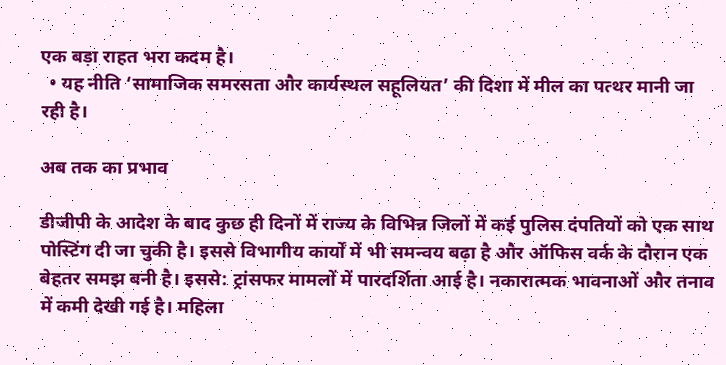एक बड़ा राहत भरा कदम है।
  • यह नीति ‘सामाजिक समरसता और कार्यस्थल सहूलियत’ की दिशा में मील का पत्थर मानी जा रही है।

अब तक का प्रभाव

डीजीपी के आदेश के बाद कुछ ही दिनों में राज्य के विभिन्न जिलों में कई पुलिस दंपतियों को एक साथ पोस्टिंग दी जा चुकी है। इससे विभागीय कार्यों में भी समन्वय बढ़ा है और ऑफिस वर्क के दौरान एक बेहतर समझ बनी है। इससे: ट्रांसफर मामलों में पारदर्शिता आई है। नकारात्मक भावनाओं और तनाव में कमी देखी गई है। महिला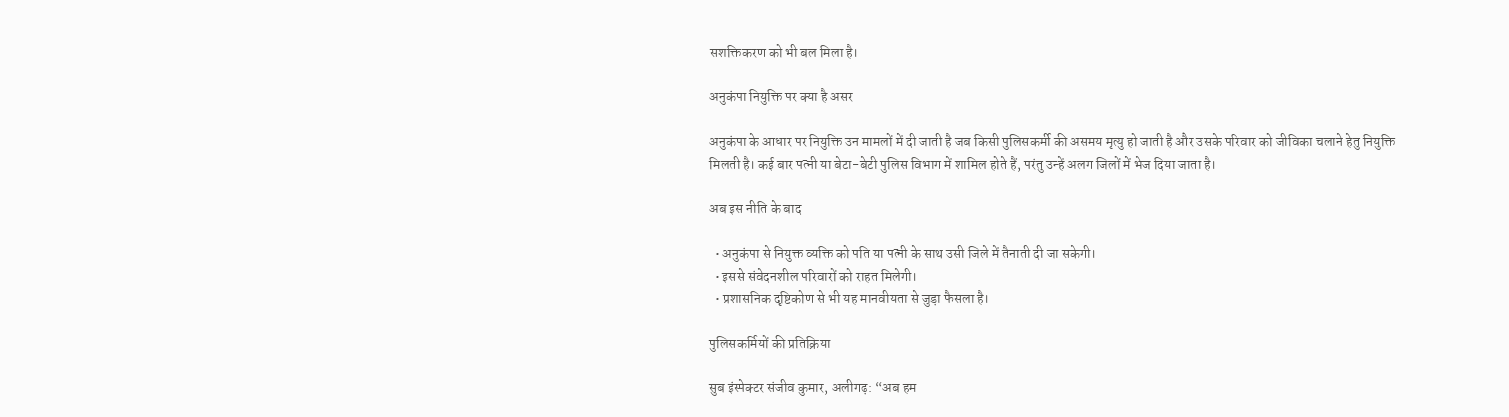सशक्तिकरण को भी बल मिला है।

अनुकंपा नियुक्ति पर क्या है असर

अनुकंपा के आधार पर नियुक्ति उन मामलों में दी जाती है जब किसी पुलिसकर्मी की असमय मृत्यु हो जाती है और उसके परिवार को जीविका चलाने हेतु नियुक्ति मिलती है। कई बार पत्नी या बेटा-बेटी पुलिस विभाग में शामिल होते हैं, परंतु उन्हें अलग जिलों में भेज दिया जाता है।

अब इस नीति के बाद

  • अनुकंपा से नियुक्त व्यक्ति को पति या पत्नी के साथ उसी जिले में तैनाती दी जा सकेगी।
  • इससे संवेदनशील परिवारों को राहत मिलेगी।
  • प्रशासनिक दृष्टिकोण से भी यह मानवीयता से जुड़ा फैसला है।

पुलिसकर्मियों की प्रतिक्रिया

सुब इंस्पेक्टर संजीव कुमार, अलीगढ़: “अब हम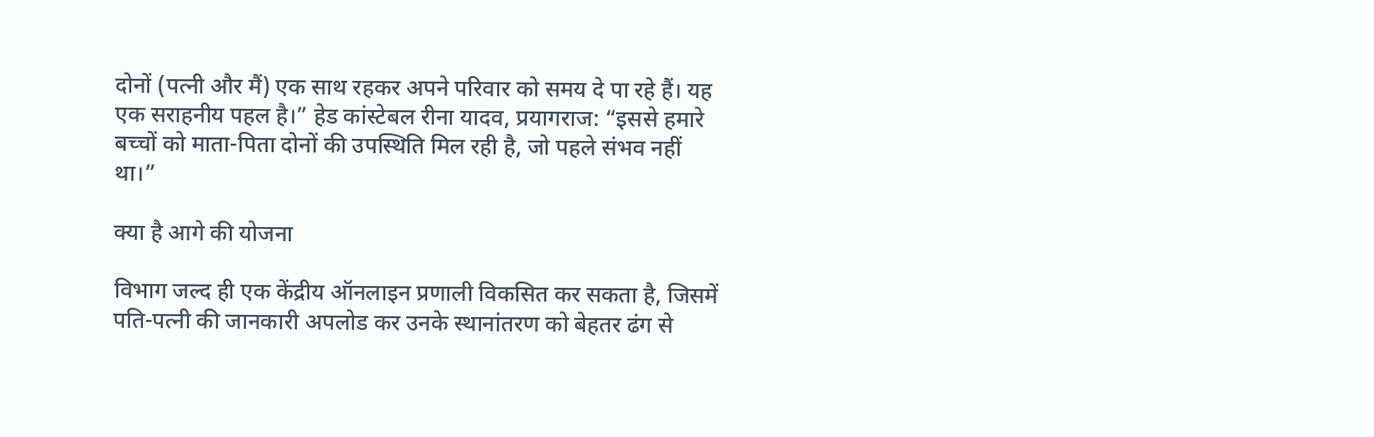दोनों (पत्नी और मैं) एक साथ रहकर अपने परिवार को समय दे पा रहे हैं। यह एक सराहनीय पहल है।” हेड कांस्टेबल रीना यादव, प्रयागराज: “इससे हमारे बच्चों को माता-पिता दोनों की उपस्थिति मिल रही है, जो पहले संभव नहीं था।”

क्या है आगे की योजना

विभाग जल्द ही एक केंद्रीय ऑनलाइन प्रणाली विकसित कर सकता है, जिसमें पति-पत्नी की जानकारी अपलोड कर उनके स्थानांतरण को बेहतर ढंग से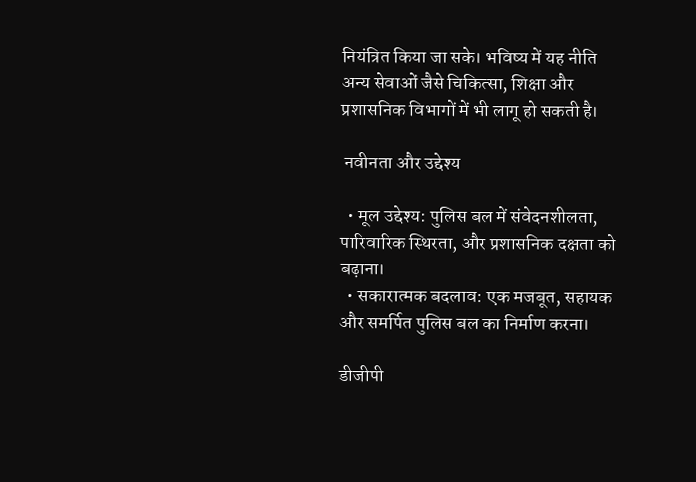नियंत्रित किया जा सके। भविष्य में यह नीति अन्य सेवाओं जैसे चिकित्सा, शिक्षा और प्रशासनिक विभागों में भी लागू हो सकती है।

 नवीनता और उद्देश्य

  • मूल उद्देश्य: पुलिस बल में संवेदनशीलता, पारिवारिक स्थिरता, और प्रशासनिक दक्षता को बढ़ाना।
  • सकारात्मक बदलाव: एक मजबूत, सहायक और समर्पित पुलिस बल का निर्माण करना।

डीजीपी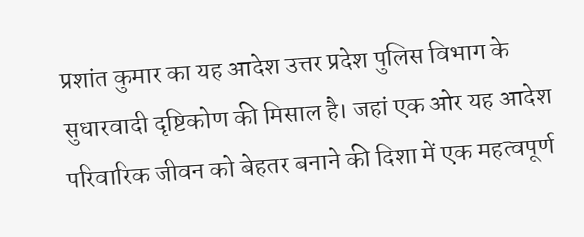प्रशांत कुमार का यह आदेश उत्तर प्रदेश पुलिस विभाग के सुधारवादी दृष्टिकोण की मिसाल है। जहां एक ओर यह आदेश परिवारिक जीवन को बेहतर बनाने की दिशा में एक महत्वपूर्ण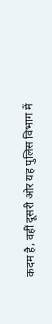कदम है, वहीं दूसरी ओर यह पुलिस विभाग में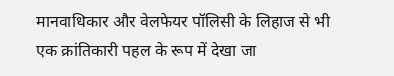मानवाधिकार और वेलफेयर पॉलिसी के लिहाज से भी एक क्रांतिकारी पहल के रूप में देखा जा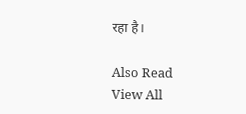रहा है।

Also Read
View All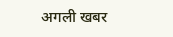अगली खबर